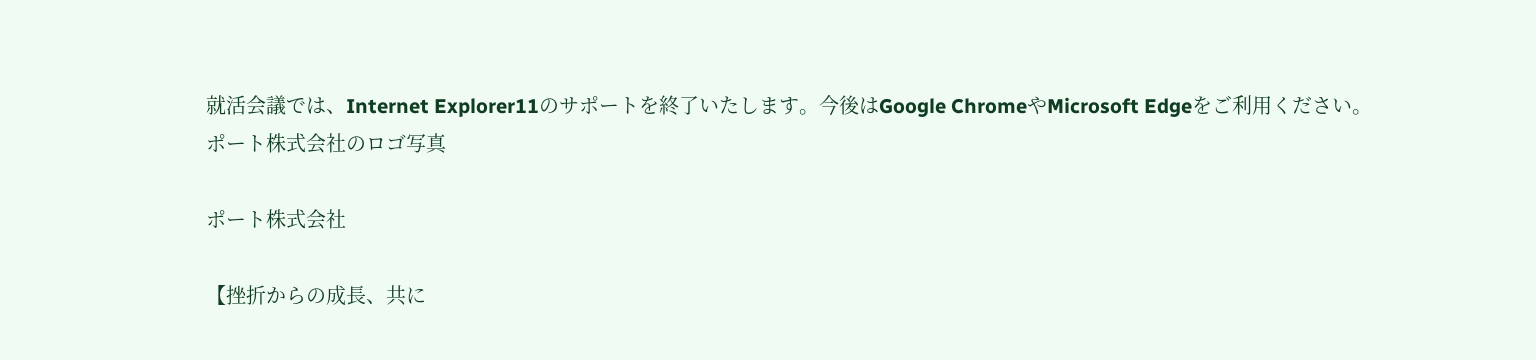就活会議では、Internet Explorer11のサポートを終了いたします。今後はGoogle ChromeやMicrosoft Edgeをご利用ください。
ポート株式会社のロゴ写真

ポート株式会社

【挫折からの成長、共に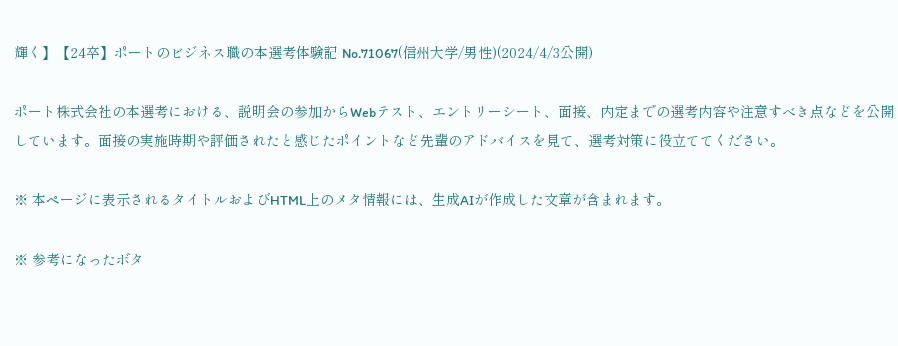輝く】【24卒】ポートのビジネス職の本選考体験記 No.71067(信州大学/男性)(2024/4/3公開)

ポート株式会社の本選考における、説明会の参加からWebテスト、エントリーシート、面接、内定までの選考内容や注意すべき点などを公開しています。面接の実施時期や評価されたと感じたポイントなど先輩のアドバイスを見て、選考対策に役立ててください。

※ 本ページに表示されるタイトルおよびHTML上のメタ情報には、生成AIが作成した文章が含まれます。

※ 参考になったボタ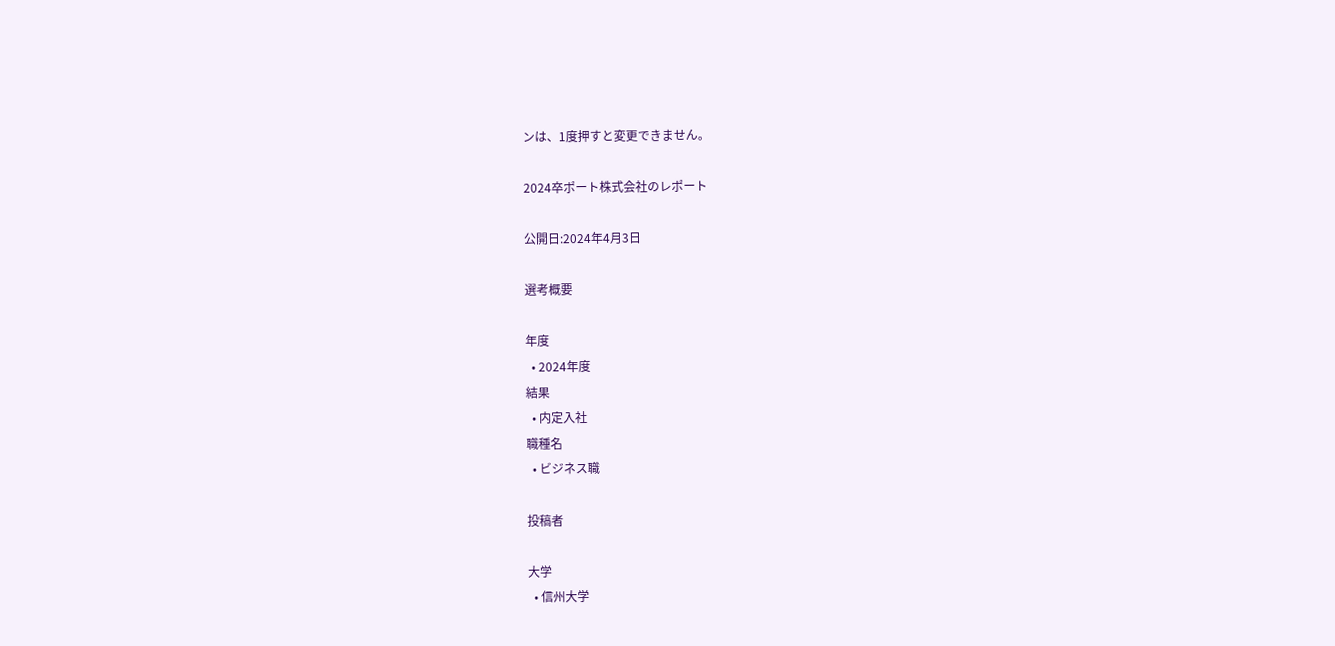ンは、1度押すと変更できません。

2024卒ポート株式会社のレポート

公開日:2024年4月3日

選考概要

年度
  • 2024年度
結果
  • 内定入社
職種名
  • ビジネス職

投稿者

大学
  • 信州大学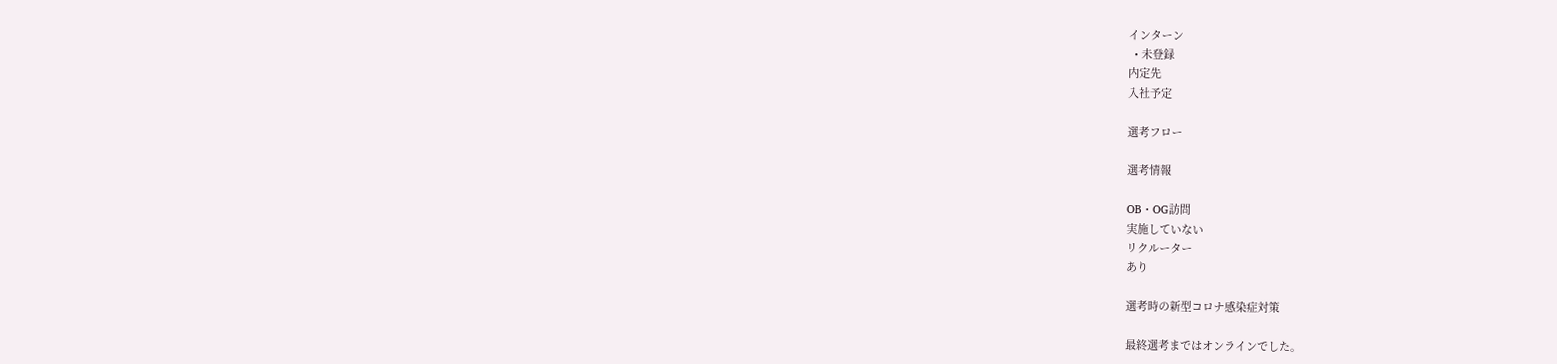インターン
  • 未登録
内定先
入社予定

選考フロー

選考情報

OB・OG訪問
実施していない
リクルーター
あり

選考時の新型コロナ感染症対策

最終選考まではオンラインでした。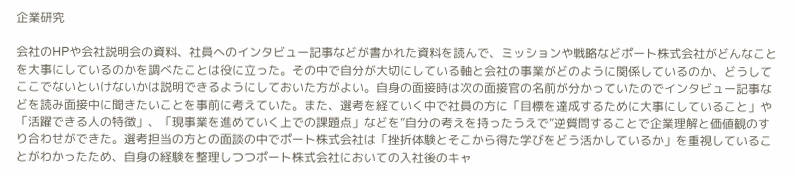企業研究

会社のHPや会社説明会の資料、社員へのインタビュー記事などが書かれた資料を読んで、ミッションや戦略などポート株式会社がどんなことを大事にしているのかを調べたことは役に立った。その中で自分が大切にしている軸と会社の事業がどのように関係しているのか、どうしてここでないといけないかは説明できるようにしておいた方がよい。自身の面接時は次の面接官の名前が分かっていたのでインタビュー記事などを読み面接中に聞きたいことを事前に考えていた。また、選考を経ていく中で社員の方に「目標を達成するために大事にしていること」や「活躍できる人の特徴」、「現事業を進めていく上での課題点」などを”自分の考えを持ったうえで”逆質問することで企業理解と価値観のすり合わせができた。選考担当の方との面談の中でポート株式会社は「挫折体験とそこから得た学びをどう活かしているか」を重視していることがわかったため、自身の経験を整理しつつポート株式会社においての入社後のキャ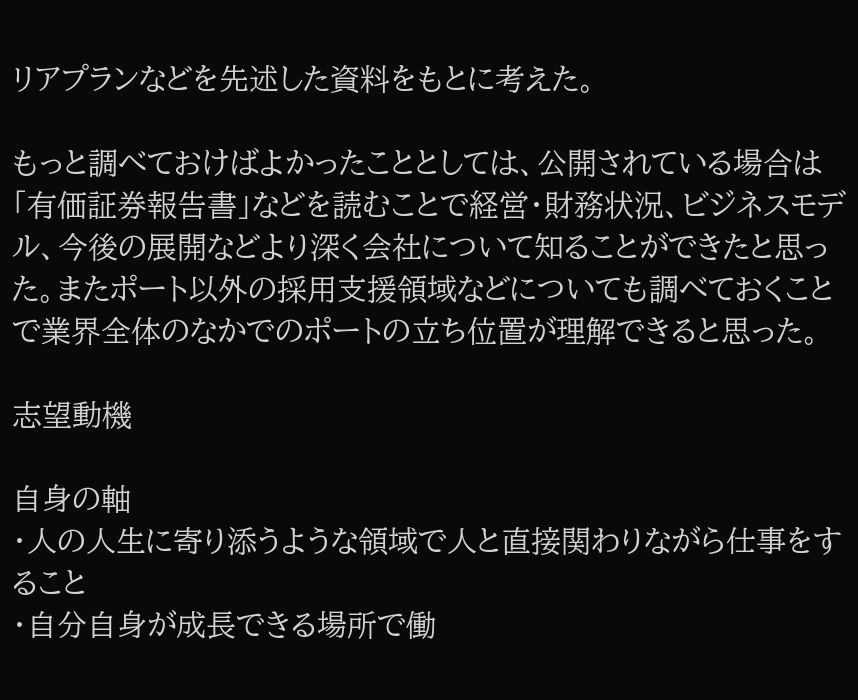リアプランなどを先述した資料をもとに考えた。

もっと調べておけばよかったこととしては、公開されている場合は「有価証券報告書」などを読むことで経営・財務状況、ビジネスモデル、今後の展開などより深く会社について知ることができたと思った。またポート以外の採用支援領域などについても調べておくことで業界全体のなかでのポートの立ち位置が理解できると思った。

志望動機

自身の軸
・人の人生に寄り添うような領域で人と直接関わりながら仕事をすること
・自分自身が成長できる場所で働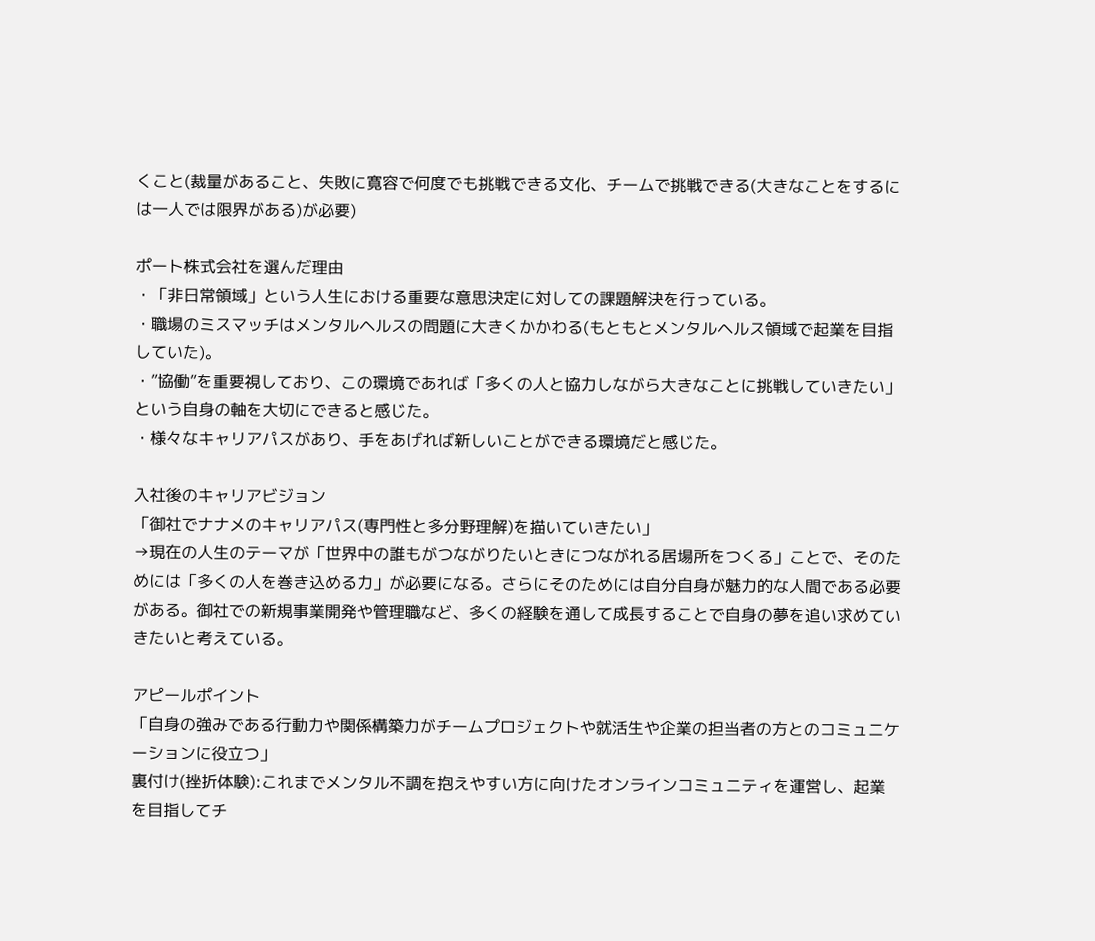くこと(裁量があること、失敗に寛容で何度でも挑戦できる文化、チームで挑戦できる(大きなことをするには一人では限界がある)が必要)

ポート株式会社を選んだ理由
・「非日常領域」という人生における重要な意思決定に対しての課題解決を行っている。
・職場のミスマッチはメンタルヘルスの問題に大きくかかわる(もともとメンタルヘルス領域で起業を目指していた)。
・”協働”を重要視しており、この環境であれば「多くの人と協力しながら大きなことに挑戦していきたい」という自身の軸を大切にできると感じた。
・様々なキャリアパスがあり、手をあげれば新しいことができる環境だと感じた。

入社後のキャリアビジョン
「御社でナナメのキャリアパス(専門性と多分野理解)を描いていきたい」
→現在の人生のテーマが「世界中の誰もがつながりたいときにつながれる居場所をつくる」ことで、そのためには「多くの人を巻き込める力」が必要になる。さらにそのためには自分自身が魅力的な人間である必要がある。御社での新規事業開発や管理職など、多くの経験を通して成長することで自身の夢を追い求めていきたいと考えている。

アピールポイント
「自身の強みである行動力や関係構築力がチームプロジェクトや就活生や企業の担当者の方とのコミュニケーションに役立つ」
裏付け(挫折体験):これまでメンタル不調を抱えやすい方に向けたオンラインコミュニティを運営し、起業を目指してチ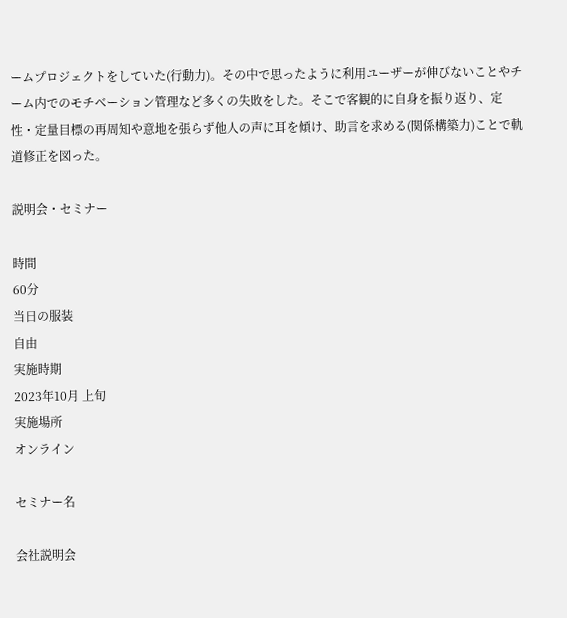ームプロジェクトをしていた(行動力)。その中で思ったように利用ユーザーが伸びないことやチーム内でのモチベーション管理など多くの失敗をした。そこで客観的に自身を振り返り、定性・定量目標の再周知や意地を張らず他人の声に耳を傾け、助言を求める(関係構築力)ことで軌道修正を図った。

説明会・セミナー

時間
60分
当日の服装
自由
実施時期
2023年10月 上旬
実施場所
オンライン

セミナー名

会社説明会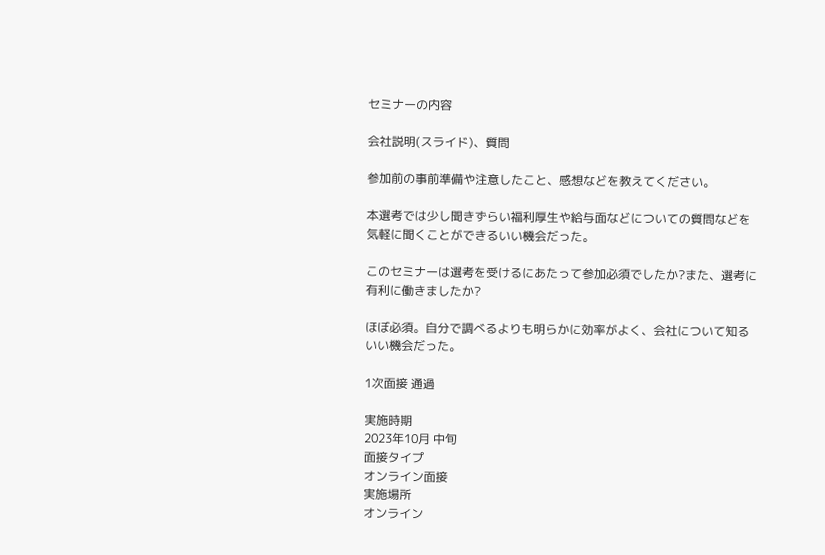セミナーの内容

会社説明(スライド)、質問

参加前の事前準備や注意したこと、感想などを教えてください。

本選考では少し聞きずらい福利厚生や給与面などについての質問などを気軽に聞くことができるいい機会だった。

このセミナーは選考を受けるにあたって参加必須でしたか?また、選考に有利に働きましたか?

ほぼ必須。自分で調べるよりも明らかに効率がよく、会社について知るいい機会だった。

1次面接 通過

実施時期
2023年10月 中旬
面接タイプ
オンライン面接
実施場所
オンライン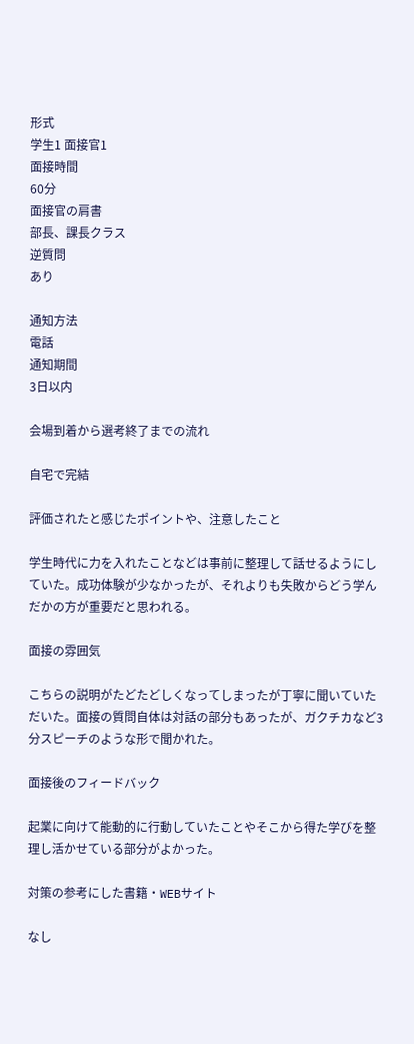形式
学生1 面接官1
面接時間
60分
面接官の肩書
部長、課長クラス
逆質問
あり

通知方法
電話
通知期間
3日以内

会場到着から選考終了までの流れ

自宅で完結

評価されたと感じたポイントや、注意したこと

学生時代に力を入れたことなどは事前に整理して話せるようにしていた。成功体験が少なかったが、それよりも失敗からどう学んだかの方が重要だと思われる。

面接の雰囲気

こちらの説明がたどたどしくなってしまったが丁寧に聞いていただいた。面接の質問自体は対話の部分もあったが、ガクチカなど3分スピーチのような形で聞かれた。

面接後のフィードバック

起業に向けて能動的に行動していたことやそこから得た学びを整理し活かせている部分がよかった。

対策の参考にした書籍・WEBサイト

なし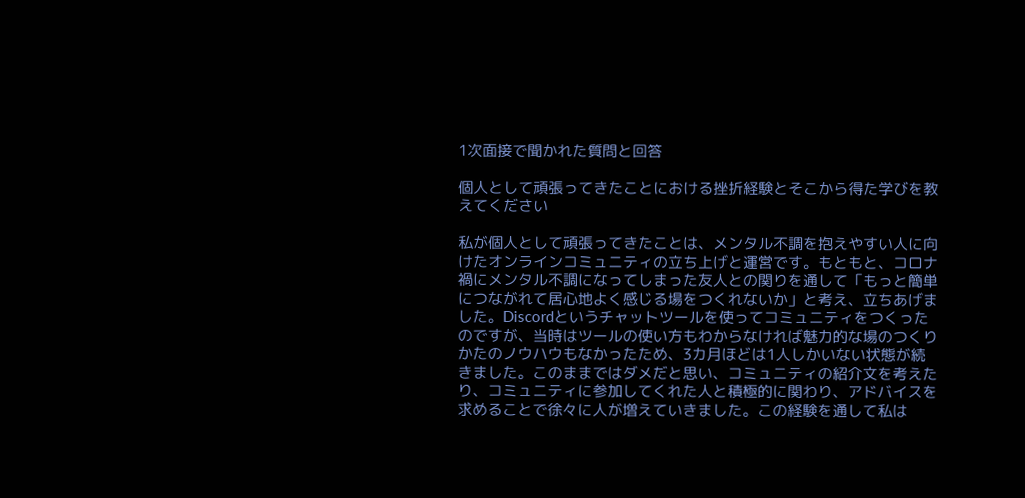1次面接で聞かれた質問と回答

個人として頑張ってきたことにおける挫折経験とそこから得た学びを教えてください

私が個人として頑張ってきたことは、メンタル不調を抱えやすい人に向けたオンラインコミュニティの立ち上げと運営です。もともと、コロナ禍にメンタル不調になってしまった友人との関りを通して「もっと簡単につながれて居心地よく感じる場をつくれないか」と考え、立ちあげました。Discordというチャットツールを使ってコミュニティをつくったのですが、当時はツールの使い方もわからなければ魅力的な場のつくりかたのノウハウもなかったため、3カ月ほどは1人しかいない状態が続きました。このままではダメだと思い、コミュニティの紹介文を考えたり、コミュニティに参加してくれた人と積極的に関わり、アドバイスを求めることで徐々に人が増えていきました。この経験を通して私は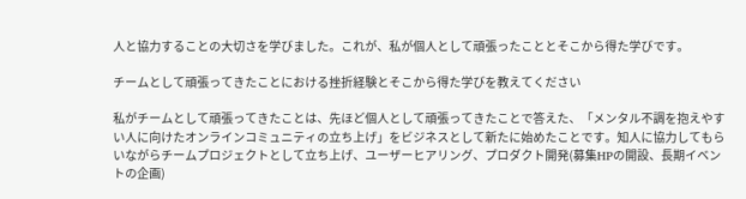人と協力することの大切さを学びました。これが、私が個人として頑張ったこととそこから得た学びです。

チームとして頑張ってきたことにおける挫折経験とそこから得た学びを教えてください

私がチームとして頑張ってきたことは、先ほど個人として頑張ってきたことで答えた、「メンタル不調を抱えやすい人に向けたオンラインコミュニティの立ち上げ」をビジネスとして新たに始めたことです。知人に協力してもらいながらチームプロジェクトとして立ち上げ、ユーザーヒアリング、プロダクト開発(募集HPの開設、長期イベントの企画)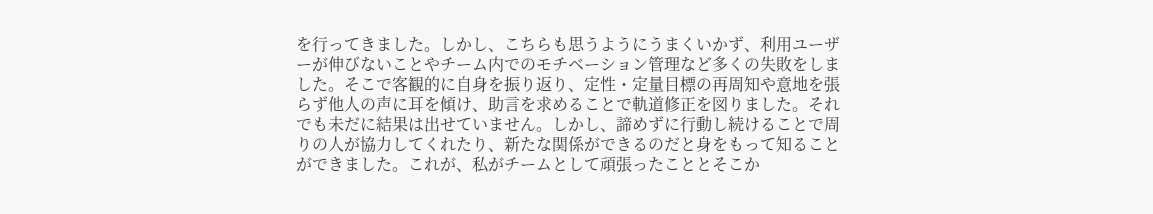を行ってきました。しかし、こちらも思うようにうまくいかず、利用ユーザーが伸びないことやチーム内でのモチベーション管理など多くの失敗をしました。そこで客観的に自身を振り返り、定性・定量目標の再周知や意地を張らず他人の声に耳を傾け、助言を求めることで軌道修正を図りました。それでも未だに結果は出せていません。しかし、諦めずに行動し続けることで周りの人が協力してくれたり、新たな関係ができるのだと身をもって知ることができました。これが、私がチームとして頑張ったこととそこか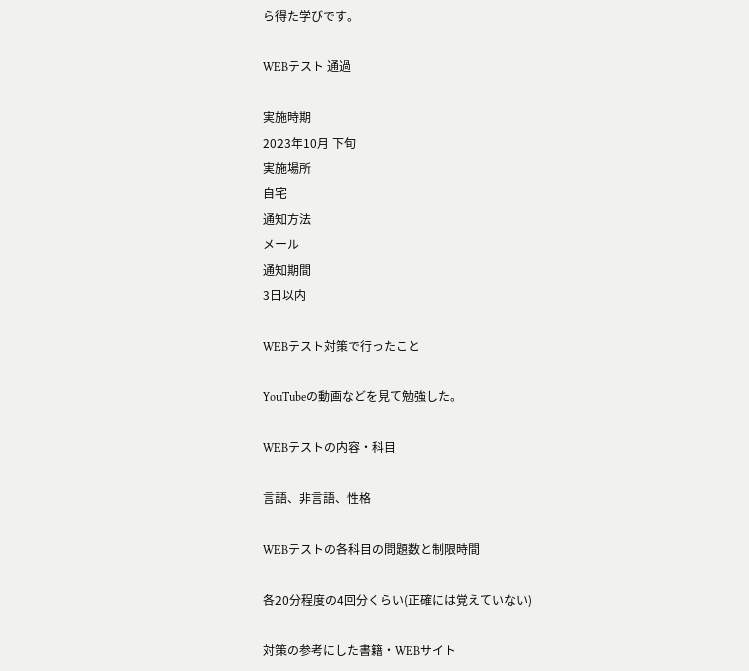ら得た学びです。

WEBテスト 通過

実施時期
2023年10月 下旬
実施場所
自宅
通知方法
メール
通知期間
3日以内

WEBテスト対策で行ったこと

YouTubeの動画などを見て勉強した。

WEBテストの内容・科目

言語、非言語、性格

WEBテストの各科目の問題数と制限時間

各20分程度の4回分くらい(正確には覚えていない)

対策の参考にした書籍・WEBサイト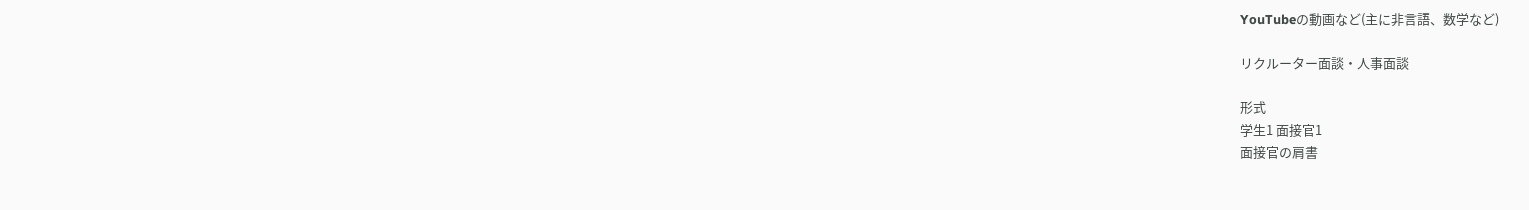YouTubeの動画など(主に非言語、数学など)

リクルーター面談・人事面談

形式
学生1 面接官1
面接官の肩書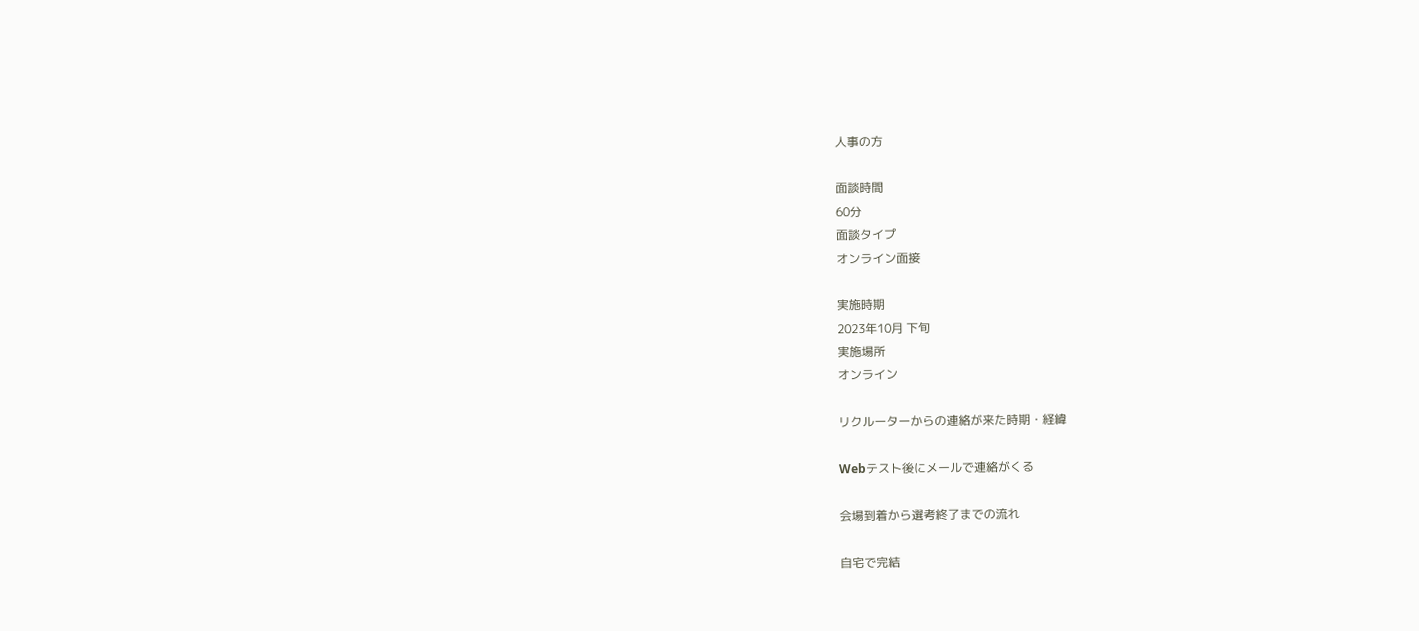人事の方

面談時間
60分
面談タイプ
オンライン面接

実施時期
2023年10月 下旬
実施場所
オンライン

リクルーターからの連絡が来た時期・経緯

Webテスト後にメールで連絡がくる

会場到着から選考終了までの流れ

自宅で完結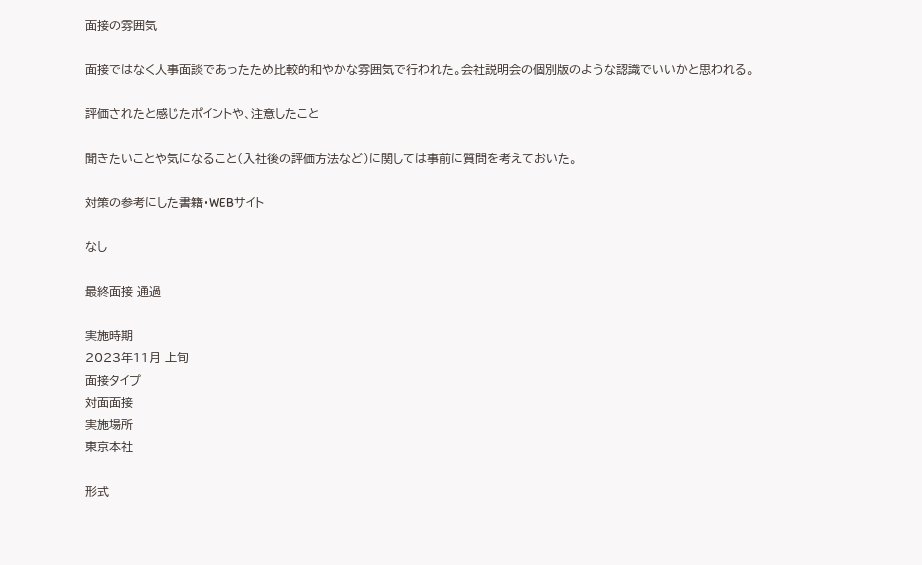面接の雰囲気

面接ではなく人事面談であったため比較的和やかな雰囲気で行われた。会社説明会の個別版のような認識でいいかと思われる。

評価されたと感じたポイントや、注意したこと

聞きたいことや気になること(入社後の評価方法など)に関しては事前に質問を考えておいた。

対策の参考にした書籍・WEBサイト

なし

最終面接 通過

実施時期
2023年11月 上旬
面接タイプ
対面面接
実施場所
東京本社

形式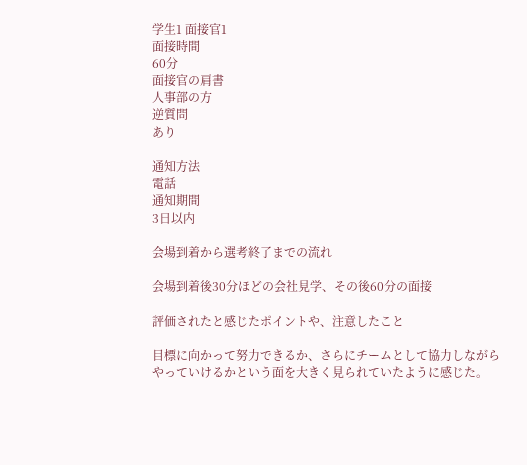学生1 面接官1
面接時間
60分
面接官の肩書
人事部の方
逆質問
あり

通知方法
電話
通知期間
3日以内

会場到着から選考終了までの流れ

会場到着後30分ほどの会社見学、その後60分の面接

評価されたと感じたポイントや、注意したこと

目標に向かって努力できるか、さらにチームとして協力しながらやっていけるかという面を大きく見られていたように感じた。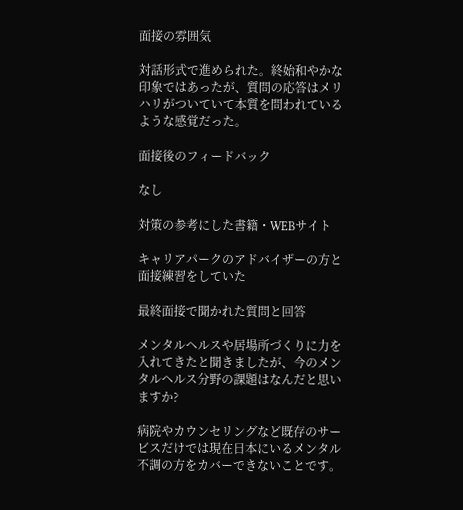面接の雰囲気

対話形式で進められた。終始和やかな印象ではあったが、質問の応答はメリハリがついていて本質を問われているような感覚だった。

面接後のフィードバック

なし

対策の参考にした書籍・WEBサイト

キャリアパークのアドバイザーの方と面接練習をしていた

最終面接で聞かれた質問と回答

メンタルヘルスや居場所づくりに力を入れてきたと聞きましたが、今のメンタルヘルス分野の課題はなんだと思いますか?

病院やカウンセリングなど既存のサービスだけでは現在日本にいるメンタル不調の方をカバーできないことです。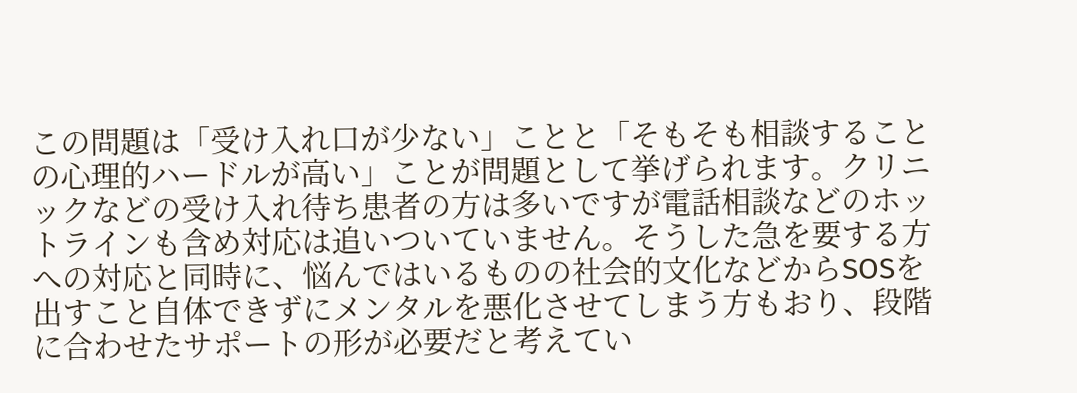この問題は「受け入れ口が少ない」ことと「そもそも相談することの心理的ハードルが高い」ことが問題として挙げられます。クリニックなどの受け入れ待ち患者の方は多いですが電話相談などのホットラインも含め対応は追いついていません。そうした急を要する方への対応と同時に、悩んではいるものの社会的文化などからSOSを出すこと自体できずにメンタルを悪化させてしまう方もおり、段階に合わせたサポートの形が必要だと考えてい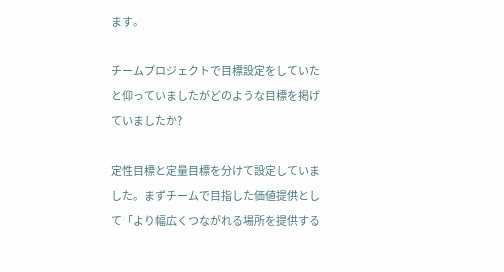ます。

チームプロジェクトで目標設定をしていたと仰っていましたがどのような目標を掲げていましたか?

定性目標と定量目標を分けて設定していました。まずチームで目指した価値提供として「より幅広くつながれる場所を提供する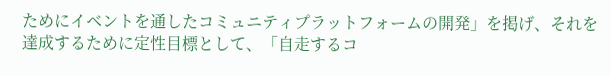ためにイベントを通したコミュニティプラットフォームの開発」を掲げ、それを達成するために定性目標として、「自走するコ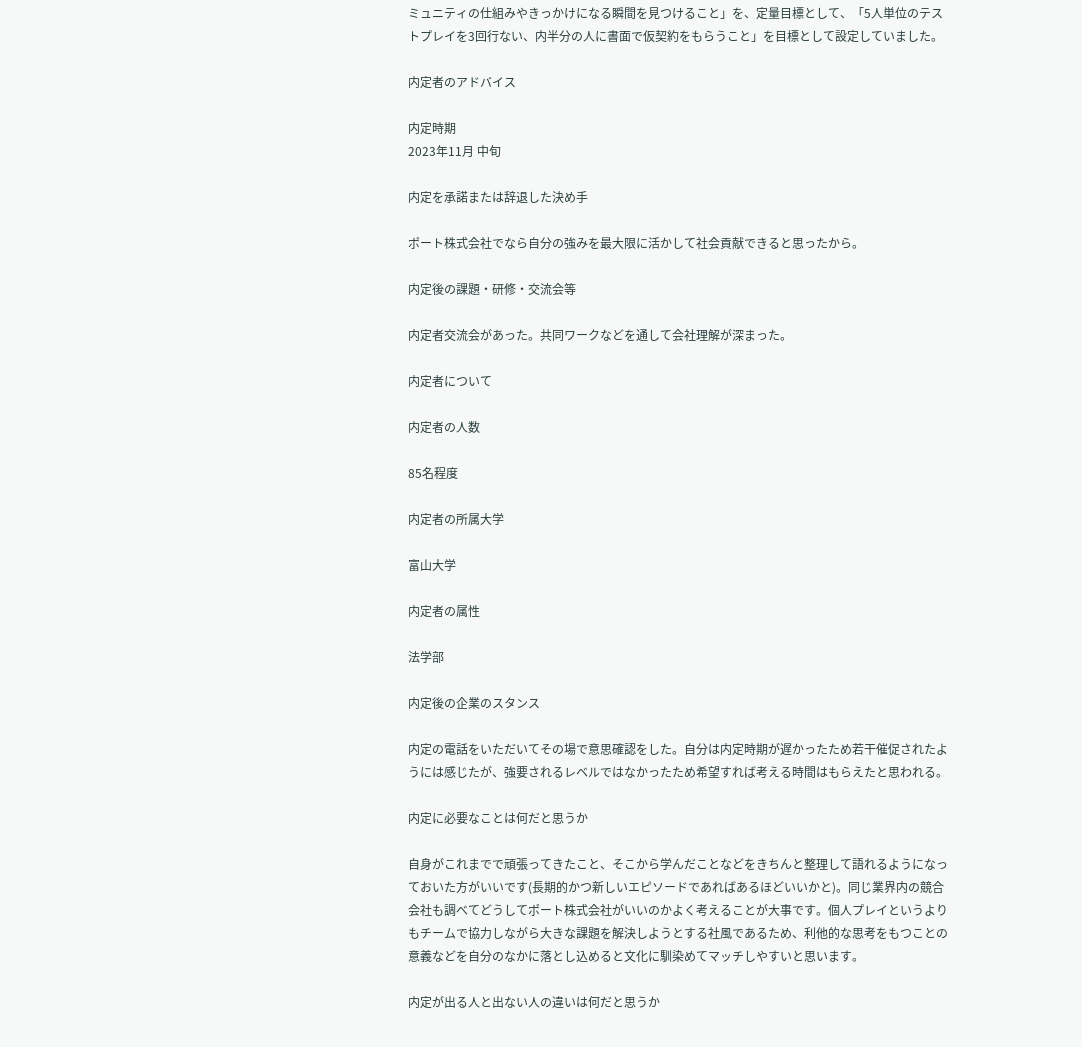ミュニティの仕組みやきっかけになる瞬間を見つけること」を、定量目標として、「5人単位のテストプレイを3回行ない、内半分の人に書面で仮契約をもらうこと」を目標として設定していました。

内定者のアドバイス

内定時期
2023年11月 中旬

内定を承諾または辞退した決め手

ポート株式会社でなら自分の強みを最大限に活かして社会貢献できると思ったから。

内定後の課題・研修・交流会等

内定者交流会があった。共同ワークなどを通して会社理解が深まった。

内定者について

内定者の人数

85名程度

内定者の所属大学

富山大学

内定者の属性

法学部

内定後の企業のスタンス

内定の電話をいただいてその場で意思確認をした。自分は内定時期が遅かったため若干催促されたようには感じたが、強要されるレベルではなかったため希望すれば考える時間はもらえたと思われる。

内定に必要なことは何だと思うか

自身がこれまでで頑張ってきたこと、そこから学んだことなどをきちんと整理して語れるようになっておいた方がいいです(長期的かつ新しいエピソードであればあるほどいいかと)。同じ業界内の競合会社も調べてどうしてポート株式会社がいいのかよく考えることが大事です。個人プレイというよりもチームで協力しながら大きな課題を解決しようとする社風であるため、利他的な思考をもつことの意義などを自分のなかに落とし込めると文化に馴染めてマッチしやすいと思います。

内定が出る人と出ない人の違いは何だと思うか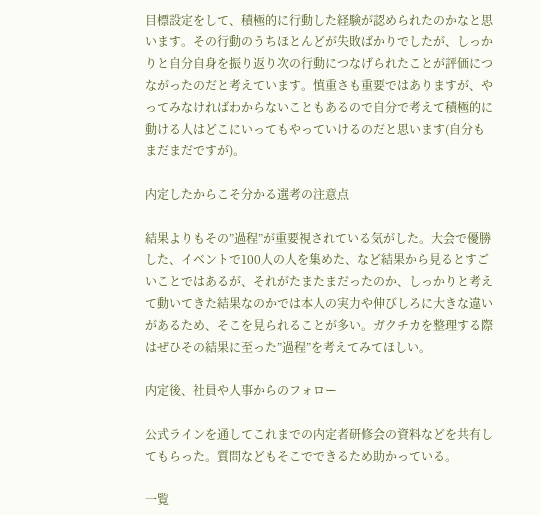目標設定をして、積極的に行動した経験が認められたのかなと思います。その行動のうちほとんどが失敗ばかりでしたが、しっかりと自分自身を振り返り次の行動につなげられたことが評価につながったのだと考えています。慎重さも重要ではありますが、やってみなければわからないこともあるので自分で考えて積極的に動ける人はどこにいってもやっていけるのだと思います(自分もまだまだですが)。

内定したからこそ分かる選考の注意点

結果よりもその”過程”が重要視されている気がした。大会で優勝した、イベントで100人の人を集めた、など結果から見るとすごいことではあるが、それがたまたまだったのか、しっかりと考えて動いてきた結果なのかでは本人の実力や伸びしろに大きな違いがあるため、そこを見られることが多い。ガクチカを整理する際はぜひその結果に至った”過程”を考えてみてほしい。

内定後、社員や人事からのフォロー

公式ラインを通してこれまでの内定者研修会の資料などを共有してもらった。質問などもそこでできるため助かっている。

一覧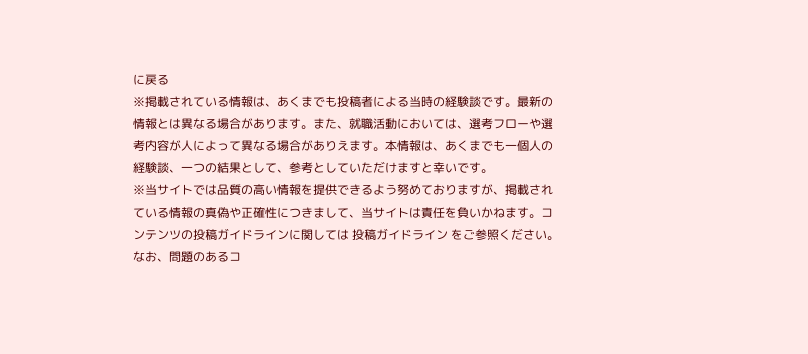に戻る
※掲載されている情報は、あくまでも投稿者による当時の経験談です。最新の情報とは異なる場合があります。また、就職活動においては、選考フローや選考内容が人によって異なる場合がありえます。本情報は、あくまでも一個人の経験談、一つの結果として、参考としていただけますと幸いです。
※当サイトでは品質の高い情報を提供できるよう努めておりますが、掲載されている情報の真偽や正確性につきまして、当サイトは責任を負いかねます。コンテンツの投稿ガイドラインに関しては 投稿ガイドライン をご参照ください。なお、問題のあるコ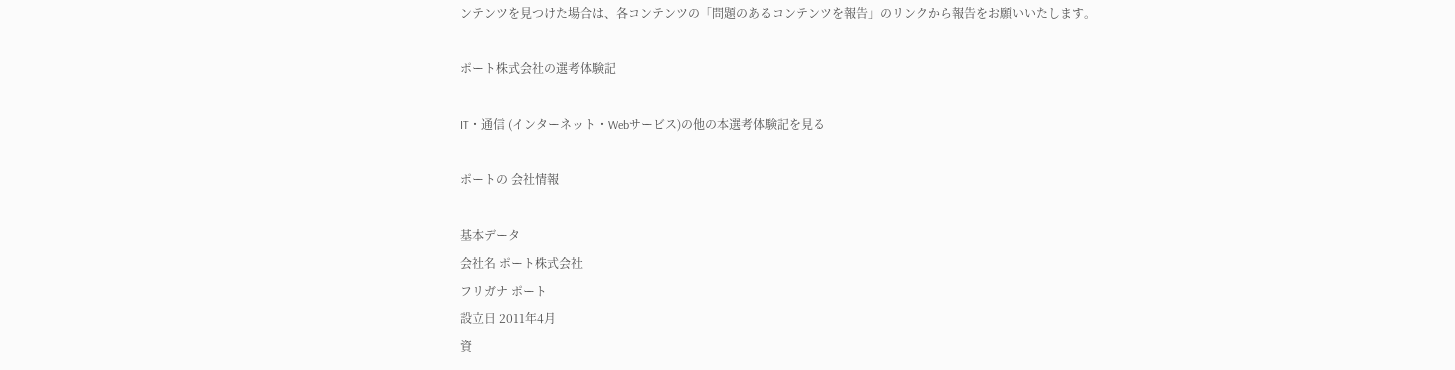ンテンツを見つけた場合は、各コンテンツの「問題のあるコンテンツを報告」のリンクから報告をお願いいたします。

ポート株式会社の選考体験記

IT・通信 (インターネット・Webサービス)の他の本選考体験記を見る

ポートの 会社情報

基本データ
会社名 ポート株式会社
フリガナ ポート
設立日 2011年4月
資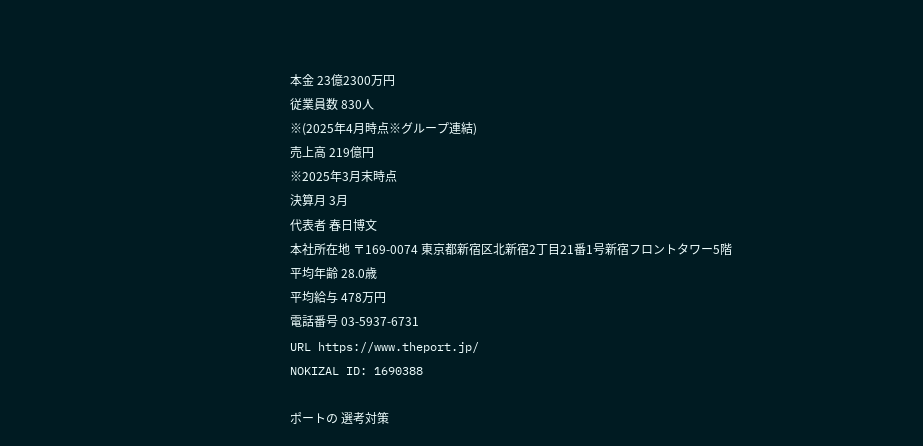本金 23億2300万円
従業員数 830人
※(2025年4月時点※グループ連結)
売上高 219億円
※2025年3月末時点
決算月 3月
代表者 春日博文
本社所在地 〒169-0074 東京都新宿区北新宿2丁目21番1号新宿フロントタワー5階
平均年齢 28.0歳
平均給与 478万円
電話番号 03-5937-6731
URL https://www.theport.jp/
NOKIZAL ID: 1690388

ポートの 選考対策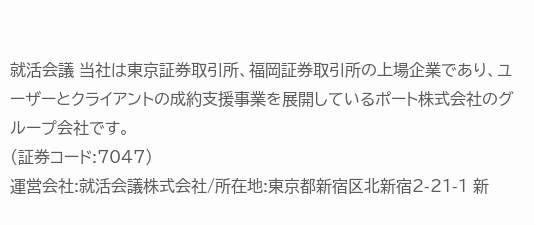就活会議 当社は東京証券取引所、福岡証券取引所の上場企業であり、ユーザーとクライアントの成約支援事業を展開しているポート株式会社のグループ会社です。
(証券コード:7047)
運営会社:就活会議株式会社/所在地:東京都新宿区北新宿2-21-1 新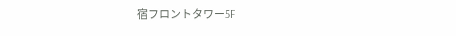宿フロントタワー5F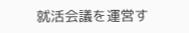就活会議を運営す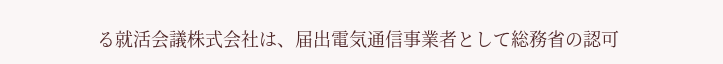る就活会議株式会社は、届出電気通信事業者として総務省の認可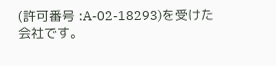(許可番号 :A-02-18293)を受けた会社です。